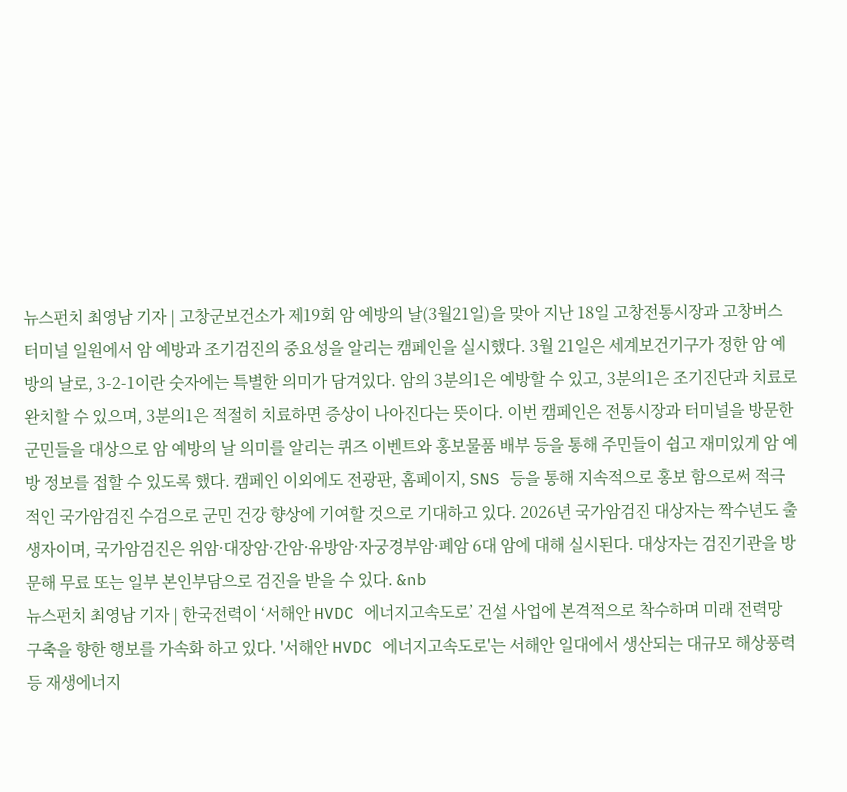뉴스펀치 최영남 기자 | 고창군보건소가 제19회 암 예방의 날(3월21일)을 맞아 지난 18일 고창전통시장과 고창버스터미널 일원에서 암 예방과 조기검진의 중요성을 알리는 캠페인을 실시했다. 3월 21일은 세계보건기구가 정한 암 예방의 날로, 3-2-1이란 숫자에는 특별한 의미가 담겨있다. 암의 3분의1은 예방할 수 있고, 3분의1은 조기진단과 치료로 완치할 수 있으며, 3분의1은 적절히 치료하면 증상이 나아진다는 뜻이다. 이번 캠페인은 전통시장과 터미널을 방문한 군민들을 대상으로 암 예방의 날 의미를 알리는 퀴즈 이벤트와 홍보물품 배부 등을 통해 주민들이 쉽고 재미있게 암 예방 정보를 접할 수 있도록 했다. 캠페인 이외에도 전광판, 홈페이지, SNS 등을 통해 지속적으로 홍보 함으로써 적극적인 국가암검진 수검으로 군민 건강 향상에 기여할 것으로 기대하고 있다. 2026년 국가암검진 대상자는 짝수년도 출생자이며, 국가암검진은 위암·대장암·간암·유방암·자궁경부암·폐암 6대 암에 대해 실시된다. 대상자는 검진기관을 방문해 무료 또는 일부 본인부담으로 검진을 받을 수 있다. &nb
뉴스펀치 최영남 기자 | 한국전력이 ‘서해안 HVDC 에너지고속도로’ 건설 사업에 본격적으로 착수하며 미래 전력망 구축을 향한 행보를 가속화 하고 있다. '서해안 HVDC 에너지고속도로'는 서해안 일대에서 생산되는 대규모 해상풍력 등 재생에너지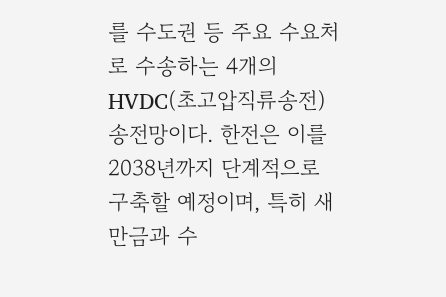를 수도권 등 주요 수요처로 수송하는 4개의 HVDC(초고압직류송전) 송전망이다. 한전은 이를 2038년까지 단계적으로 구축할 예정이며, 특히 새만금과 수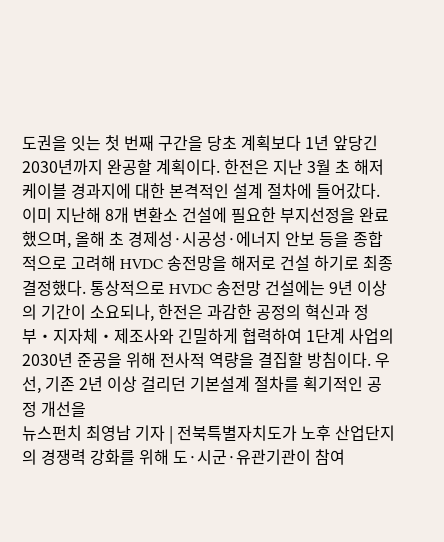도권을 잇는 첫 번째 구간을 당초 계획보다 1년 앞당긴 2030년까지 완공할 계획이다. 한전은 지난 3월 초 해저케이블 경과지에 대한 본격적인 설계 절차에 들어갔다. 이미 지난해 8개 변환소 건설에 필요한 부지선정을 완료했으며, 올해 초 경제성·시공성·에너지 안보 등을 종합적으로 고려해 HVDC 송전망을 해저로 건설 하기로 최종 결정했다. 통상적으로 HVDC 송전망 건설에는 9년 이상의 기간이 소요되나, 한전은 과감한 공정의 혁신과 정부‧지자체‧제조사와 긴밀하게 협력하여 1단계 사업의 2030년 준공을 위해 전사적 역량을 결집할 방침이다. 우선, 기존 2년 이상 걸리던 기본설계 절차를 획기적인 공정 개선을
뉴스펀치 최영남 기자 | 전북특별자치도가 노후 산업단지의 경쟁력 강화를 위해 도·시군·유관기관이 참여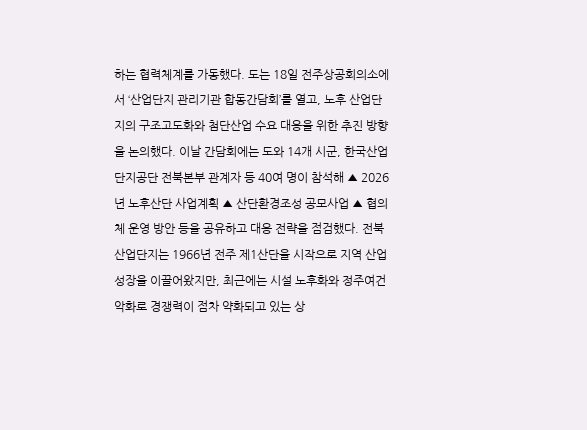하는 협력체계를 가동했다. 도는 18일 전주상공회의소에서 ‘산업단지 관리기관 합동간담회’를 열고, 노후 산업단지의 구조고도화와 첨단산업 수요 대응을 위한 추진 방향을 논의했다. 이날 간담회에는 도와 14개 시군, 한국산업단지공단 전북본부 관계자 등 40여 명이 참석해 ▲ 2026년 노후산단 사업계획 ▲ 산단환경조성 공모사업 ▲ 협의체 운영 방안 등을 공유하고 대응 전략을 점검했다. 전북 산업단지는 1966년 전주 제1산단을 시작으로 지역 산업 성장을 이끌어왔지만, 최근에는 시설 노후화와 정주여건 악화로 경쟁력이 점차 약화되고 있는 상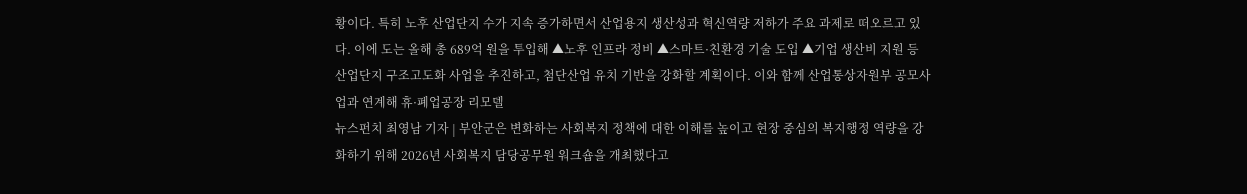황이다. 특히 노후 산업단지 수가 지속 증가하면서 산업용지 생산성과 혁신역량 저하가 주요 과제로 떠오르고 있다. 이에 도는 올해 총 689억 원을 투입해 ▲노후 인프라 정비 ▲스마트·친환경 기술 도입 ▲기업 생산비 지원 등 산업단지 구조고도화 사업을 추진하고, 첨단산업 유치 기반을 강화할 계획이다. 이와 함께 산업통상자원부 공모사업과 연계해 휴·폐업공장 리모델
뉴스펀치 최영남 기자 | 부안군은 변화하는 사회복지 정책에 대한 이해를 높이고 현장 중심의 복지행정 역량을 강화하기 위해 2026년 사회복지 담당공무원 워크숍을 개최했다고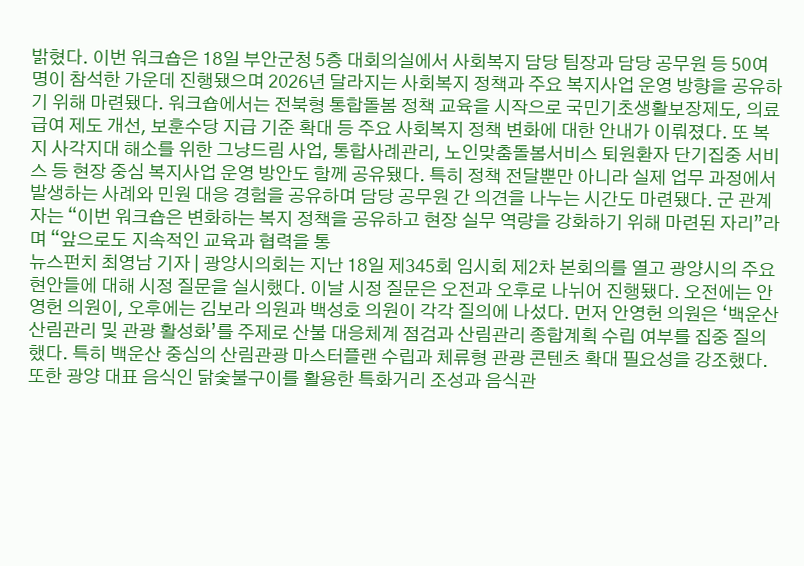밝혔다. 이번 워크숍은 18일 부안군청 5층 대회의실에서 사회복지 담당 팀장과 담당 공무원 등 50여명이 참석한 가운데 진행됐으며 2026년 달라지는 사회복지 정책과 주요 복지사업 운영 방향을 공유하기 위해 마련됐다. 워크숍에서는 전북형 통합돌봄 정책 교육을 시작으로 국민기초생활보장제도, 의료급여 제도 개선, 보훈수당 지급 기준 확대 등 주요 사회복지 정책 변화에 대한 안내가 이뤄졌다. 또 복지 사각지대 해소를 위한 그냥드림 사업, 통합사례관리, 노인맞춤돌봄서비스 퇴원환자 단기집중 서비스 등 현장 중심 복지사업 운영 방안도 함께 공유됐다. 특히 정책 전달뿐만 아니라 실제 업무 과정에서 발생하는 사례와 민원 대응 경험을 공유하며 담당 공무원 간 의견을 나누는 시간도 마련됐다. 군 관계자는 “이번 워크숍은 변화하는 복지 정책을 공유하고 현장 실무 역량을 강화하기 위해 마련된 자리”라며 “앞으로도 지속적인 교육과 협력을 통
뉴스펀치 최영남 기자 | 광양시의회는 지난 18일 제345회 임시회 제2차 본회의를 열고 광양시의 주요 현안들에 대해 시정 질문을 실시했다. 이날 시정 질문은 오전과 오후로 나뉘어 진행됐다. 오전에는 안영헌 의원이, 오후에는 김보라 의원과 백성호 의원이 각각 질의에 나섰다. 먼저 안영헌 의원은 ‘백운산 산림관리 및 관광 활성화’를 주제로 산불 대응체계 점검과 산림관리 종합계획 수립 여부를 집중 질의했다. 특히 백운산 중심의 산림관광 마스터플랜 수립과 체류형 관광 콘텐츠 확대 필요성을 강조했다. 또한 광양 대표 음식인 닭숯불구이를 활용한 특화거리 조성과 음식관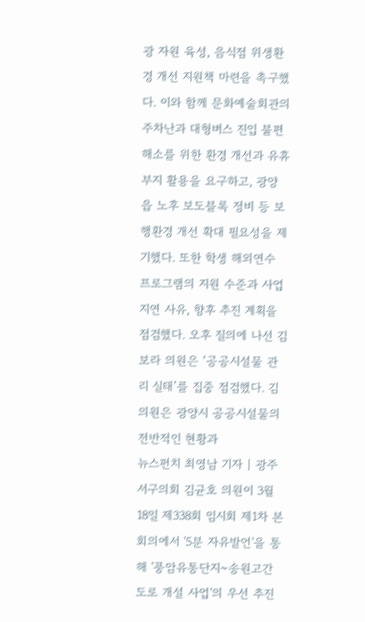광 자원 육성, 음식점 위생환경 개선 지원책 마련을 촉구했다. 이와 함께 문화예술회관의 주차난과 대형버스 진입 불편 해소를 위한 환경 개선과 유휴부지 활용을 요구하고, 광양읍 노후 보도블록 정비 등 보행환경 개선 확대 필요성을 제기했다. 또한 학생 해외연수 프로그램의 지원 수준과 사업 지연 사유, 향후 추진 계획을 점검했다. 오후 질의에 나선 김보라 의원은 ‘공공시설물 관리 실태’를 집중 점검했다. 김 의원은 광양시 공공시설물의 전반적인 현황과
뉴스펀치 최영남 기자 | 광주 서구의회 김균호 의원이 3월 18일 제338회 임시회 제1차 본회의에서 '5분 자유발언'을 통해 '풍암유통단지~송원고간 도로 개설 사업'의 우선 추진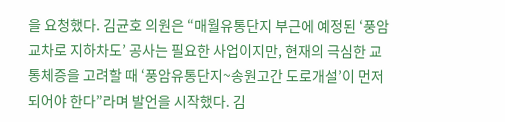을 요청했다. 김균호 의원은 “매월유통단지 부근에 예정된 ‘풍암교차로 지하차도’ 공사는 필요한 사업이지만, 현재의 극심한 교통체증을 고려할 때 ‘풍암유통단지~송원고간 도로개설’이 먼저 되어야 한다”라며 발언을 시작했다. 김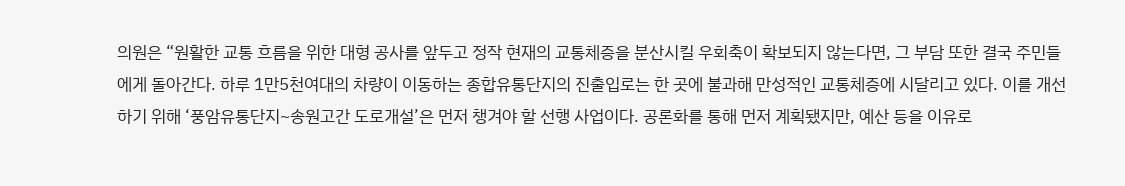의원은 “원활한 교통 흐름을 위한 대형 공사를 앞두고 정작 현재의 교통체증을 분산시킬 우회축이 확보되지 않는다면, 그 부담 또한 결국 주민들에게 돌아간다. 하루 1만5천여대의 차량이 이동하는 종합유통단지의 진출입로는 한 곳에 불과해 만성적인 교통체증에 시달리고 있다. 이를 개선하기 위해 ‘풍암유통단지~송원고간 도로개설’은 먼저 챙겨야 할 선행 사업이다. 공론화를 통해 먼저 계획됐지만, 예산 등을 이유로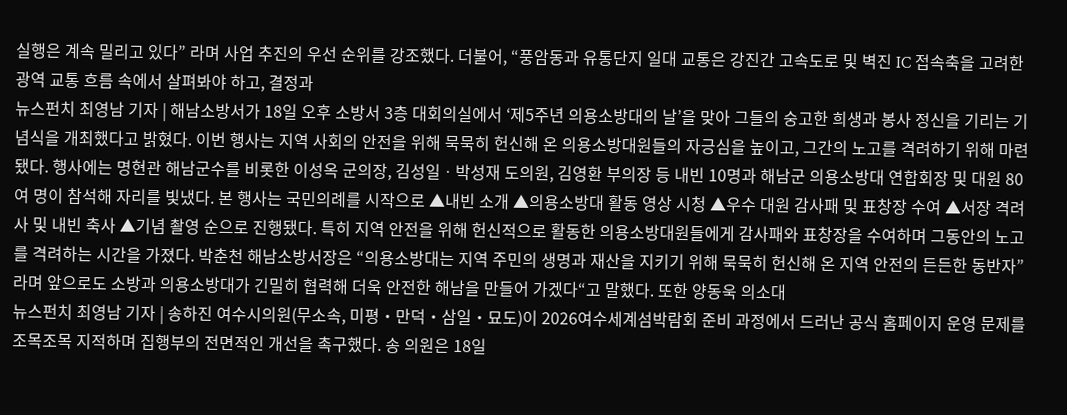실행은 계속 밀리고 있다” 라며 사업 추진의 우선 순위를 강조했다. 더불어, “풍암동과 유통단지 일대 교통은 강진간 고속도로 및 벽진 IC 접속축을 고려한 광역 교통 흐름 속에서 살펴봐야 하고, 결정과
뉴스펀치 최영남 기자 | 해남소방서가 18일 오후 소방서 3층 대회의실에서 ‘제5주년 의용소방대의 날’을 맞아 그들의 숭고한 희생과 봉사 정신을 기리는 기념식을 개최했다고 밝혔다. 이번 행사는 지역 사회의 안전을 위해 묵묵히 헌신해 온 의용소방대원들의 자긍심을 높이고, 그간의 노고를 격려하기 위해 마련됐다. 행사에는 명현관 해남군수를 비롯한 이성옥 군의장, 김성일ㆍ박성재 도의원, 김영환 부의장 등 내빈 10명과 해남군 의용소방대 연합회장 및 대원 80여 명이 참석해 자리를 빛냈다. 본 행사는 국민의례를 시작으로 ▲내빈 소개 ▲의용소방대 활동 영상 시청 ▲우수 대원 감사패 및 표창장 수여 ▲서장 격려사 및 내빈 축사 ▲기념 촬영 순으로 진행됐다. 특히 지역 안전을 위해 헌신적으로 활동한 의용소방대원들에게 감사패와 표창장을 수여하며 그동안의 노고를 격려하는 시간을 가졌다. 박춘천 해남소방서장은 “의용소방대는 지역 주민의 생명과 재산을 지키기 위해 묵묵히 헌신해 온 지역 안전의 든든한 동반자”라며 앞으로도 소방과 의용소방대가 긴밀히 협력해 더욱 안전한 해남을 만들어 가겠다“고 말했다. 또한 양동욱 의소대
뉴스펀치 최영남 기자 | 송하진 여수시의원(무소속, 미평‧만덕‧삼일‧묘도)이 2026여수세계섬박람회 준비 과정에서 드러난 공식 홈페이지 운영 문제를 조목조목 지적하며 집행부의 전면적인 개선을 촉구했다. 송 의원은 18일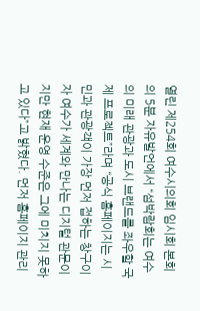열린 제254회 여수시의회 임시회 본회의 5분 자유발언에서 “섬박람회는 여수의 미래 관광과 도시 브랜드를 좌우할 국제 프로젝트”라며 “공식 홈페이지는 시민과 관광객이 가장 먼저 접하는 창구이자 여수가 세계와 만나는 디지털 관문이지만 현재 운영 수준은 그에 미치지 못하고 있다”고 밝혔다. 먼저 홈페이지 관리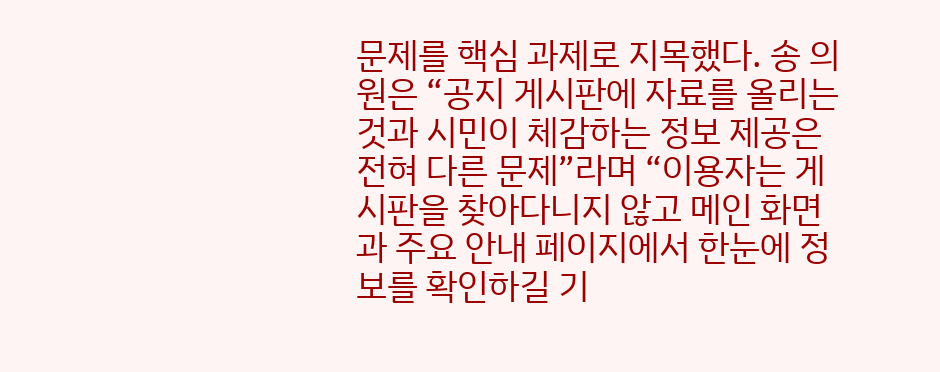문제를 핵심 과제로 지목했다. 송 의원은 “공지 게시판에 자료를 올리는 것과 시민이 체감하는 정보 제공은 전혀 다른 문제”라며 “이용자는 게시판을 찾아다니지 않고 메인 화면과 주요 안내 페이지에서 한눈에 정보를 확인하길 기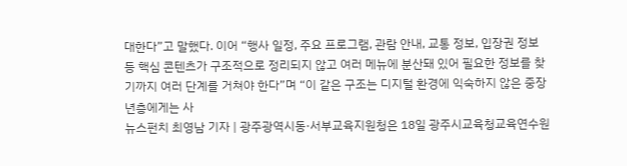대한다”고 말했다. 이어 “행사 일정, 주요 프로그램, 관람 안내, 교통 정보, 입장권 정보 등 핵심 콘텐츠가 구조적으로 정리되지 않고 여러 메뉴에 분산돼 있어 필요한 정보를 찾기까지 여러 단계를 거쳐야 한다”며 “이 같은 구조는 디지털 환경에 익숙하지 않은 중장년층에게는 사
뉴스펀치 최영남 기자 | 광주광역시동·서부교육지원청은 18일 광주시교육청교육연수원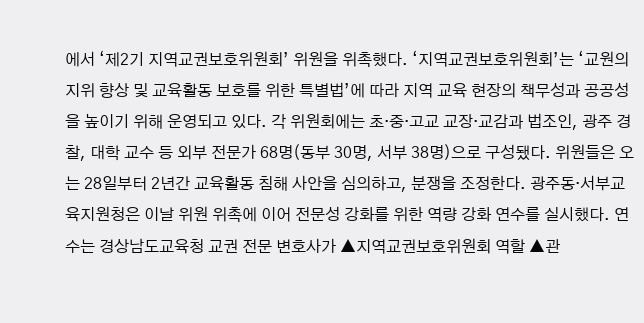에서 ‘제2기 지역교권보호위원회’ 위원을 위촉했다. ‘지역교권보호위원회’는 ‘교원의 지위 향상 및 교육활동 보호를 위한 특별법’에 따라 지역 교육 현장의 책무성과 공공성을 높이기 위해 운영되고 있다. 각 위원회에는 초·중·고교 교장·교감과 법조인, 광주 경찰, 대학 교수 등 외부 전문가 68명(동부 30명, 서부 38명)으로 구성됐다. 위원들은 오는 28일부터 2년간 교육활동 침해 사안을 심의하고, 분쟁을 조정한다. 광주동·서부교육지원청은 이날 위원 위촉에 이어 전문성 강화를 위한 역량 강화 연수를 실시했다. 연수는 경상남도교육청 교권 전문 변호사가 ▲지역교권보호위원회 역할 ▲관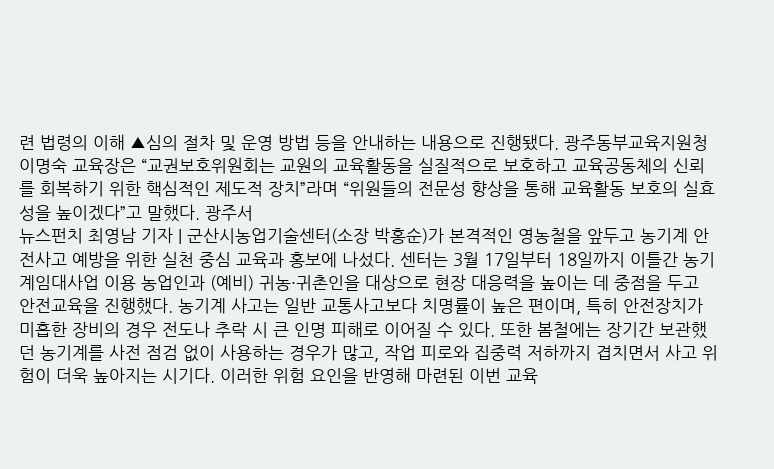련 법령의 이해 ▲심의 절차 및 운영 방법 등을 안내하는 내용으로 진행됐다. 광주동부교육지원청 이명숙 교육장은 “교권보호위원회는 교원의 교육활동을 실질적으로 보호하고 교육공동체의 신뢰를 회복하기 위한 핵심적인 제도적 장치”라며 “위원들의 전문성 향상을 통해 교육활동 보호의 실효성을 높이겠다”고 말했다. 광주서
뉴스펀치 최영남 기자 | 군산시농업기술센터(소장 박홍순)가 본격적인 영농철을 앞두고 농기계 안전사고 예방을 위한 실천 중심 교육과 홍보에 나섰다. 센터는 3월 17일부터 18일까지 이틀간 농기계임대사업 이용 농업인과 (예비) 귀농·귀촌인을 대상으로 현장 대응력을 높이는 데 중점을 두고 안전교육을 진행했다. 농기계 사고는 일반 교통사고보다 치명률이 높은 편이며, 특히 안전장치가 미흡한 장비의 경우 전도나 추락 시 큰 인명 피해로 이어질 수 있다. 또한 봄철에는 장기간 보관했던 농기계를 사전 점검 없이 사용하는 경우가 많고, 작업 피로와 집중력 저하까지 겹치면서 사고 위험이 더욱 높아지는 시기다. 이러한 위험 요인을 반영해 마련된 이번 교육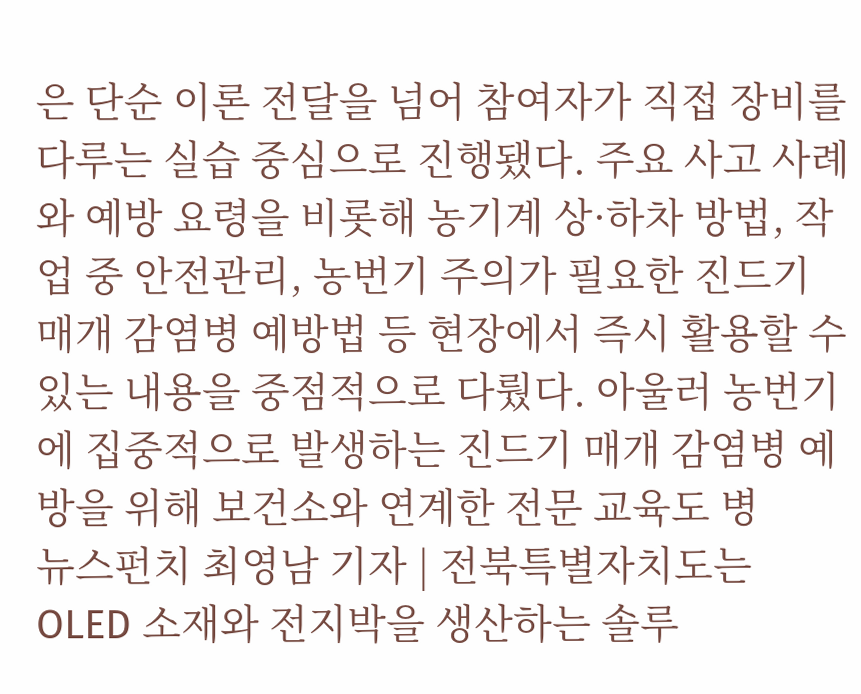은 단순 이론 전달을 넘어 참여자가 직접 장비를 다루는 실습 중심으로 진행됐다. 주요 사고 사례와 예방 요령을 비롯해 농기계 상·하차 방법, 작업 중 안전관리, 농번기 주의가 필요한 진드기 매개 감염병 예방법 등 현장에서 즉시 활용할 수 있는 내용을 중점적으로 다뤘다. 아울러 농번기에 집중적으로 발생하는 진드기 매개 감염병 예방을 위해 보건소와 연계한 전문 교육도 병
뉴스펀치 최영남 기자 | 전북특별자치도는 OLED 소재와 전지박을 생산하는 솔루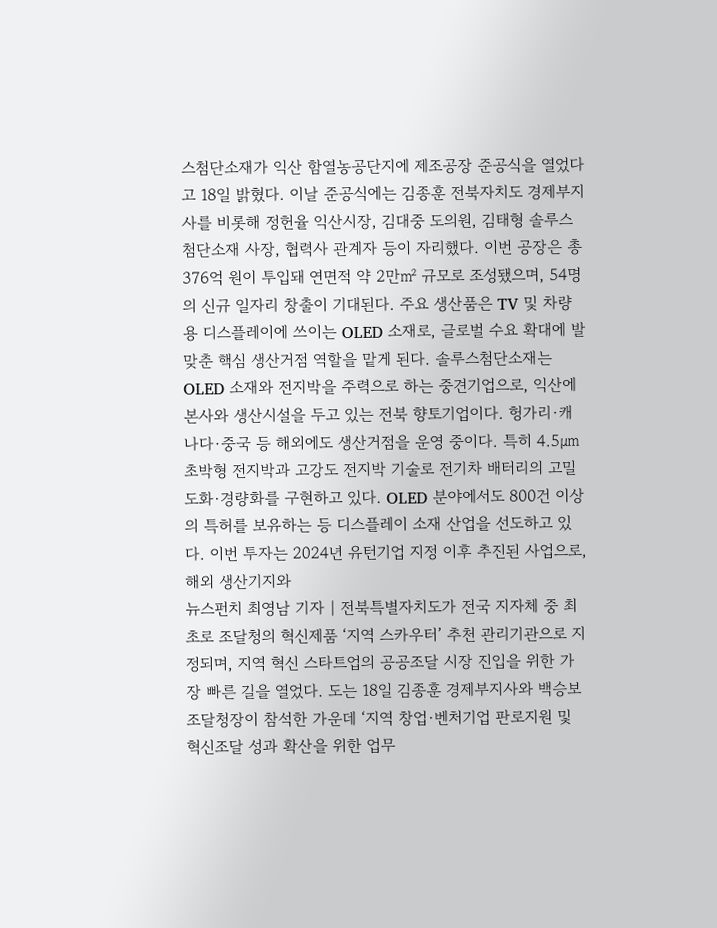스첨단소재가 익산 함열농공단지에 제조공장 준공식을 열었다고 18일 밝혔다. 이날 준공식에는 김종훈 전북자치도 경제부지사를 비롯해 정헌율 익산시장, 김대중 도의원, 김태형 솔루스첨단소재 사장, 협력사 관계자 등이 자리했다. 이번 공장은 총 376억 원이 투입돼 연면적 약 2만㎡ 규모로 조성됐으며, 54명의 신규 일자리 창출이 기대된다. 주요 생산품은 TV 및 차량용 디스플레이에 쓰이는 OLED 소재로, 글로벌 수요 확대에 발맞춘 핵심 생산거점 역할을 맡게 된다. 솔루스첨단소재는 OLED 소재와 전지박을 주력으로 하는 중견기업으로, 익산에 본사와 생산시설을 두고 있는 전북 향토기업이다. 헝가리·캐나다·중국 등 해외에도 생산거점을 운영 중이다. 특히 4.5㎛ 초박형 전지박과 고강도 전지박 기술로 전기차 배터리의 고밀도화·경량화를 구현하고 있다. OLED 분야에서도 800건 이상의 특허를 보유하는 등 디스플레이 소재 산업을 선도하고 있다. 이번 투자는 2024년 유턴기업 지정 이후 추진된 사업으로, 해외 생산기지와
뉴스펀치 최영남 기자 | 전북특별자치도가 전국 지자체 중 최초로 조달청의 혁신제품 ‘지역 스카우터’ 추천 관리기관으로 지정되며, 지역 혁신 스타트업의 공공조달 시장 진입을 위한 가장 빠른 길을 열었다. 도는 18일 김종훈 경제부지사와 백승보 조달청장이 참석한 가운데 ‘지역 창업·벤처기업 판로지원 및 혁신조달 성과 확산을 위한 업무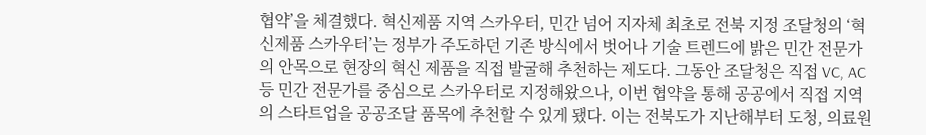협약’을 체결했다. 혁신제품 지역 스카우터, 민간 넘어 지자체 최초로 전북 지정 조달청의 ‘혁신제품 스카우터’는 정부가 주도하던 기존 방식에서 벗어나 기술 트렌드에 밝은 민간 전문가의 안목으로 현장의 혁신 제품을 직접 발굴해 추천하는 제도다. 그동안 조달청은 직접 VC, AC 등 민간 전문가를 중심으로 스카우터로 지정해왔으나, 이번 협약을 통해 공공에서 직접 지역의 스타트업을 공공조달 품목에 추천할 수 있게 됐다. 이는 전북도가 지난해부터 도청, 의료원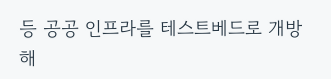등 공공 인프라를 테스트베드로 개방해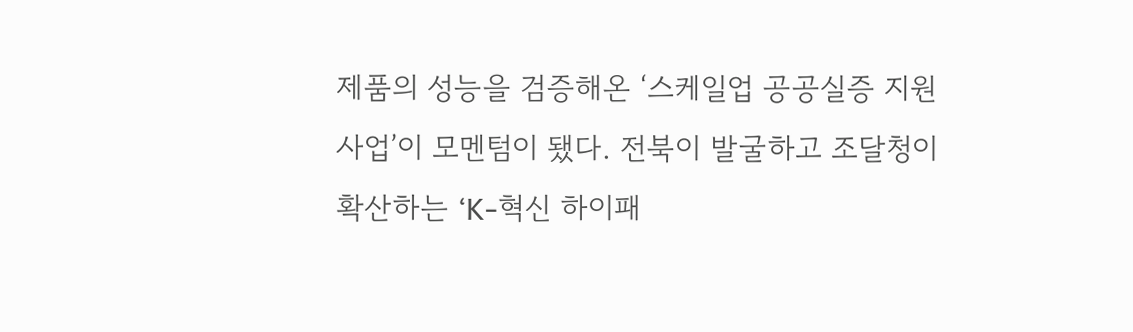제품의 성능을 검증해온 ‘스케일업 공공실증 지원사업’이 모멘텀이 됐다. 전북이 발굴하고 조달청이 확산하는 ‘K-혁신 하이패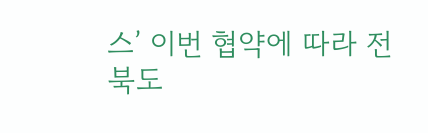스’ 이번 협약에 따라 전북도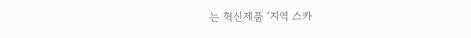는 혁신제품 ‘지역 스카